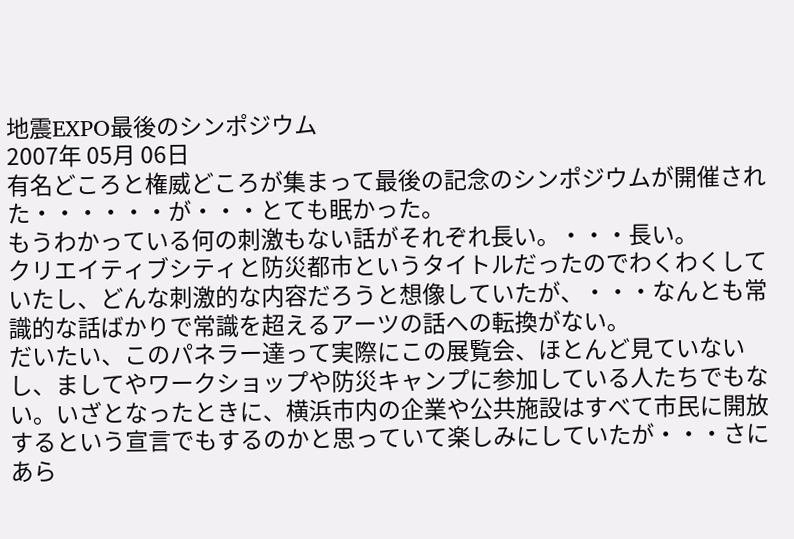地震EXPO最後のシンポジウム
2007年 05月 06日
有名どころと権威どころが集まって最後の記念のシンポジウムが開催された・・・・・・が・・・とても眠かった。
もうわかっている何の刺激もない話がそれぞれ長い。・・・長い。
クリエイティブシティと防災都市というタイトルだったのでわくわくしていたし、どんな刺激的な内容だろうと想像していたが、・・・なんとも常識的な話ばかりで常識を超えるアーツの話への転換がない。
だいたい、このパネラー達って実際にこの展覧会、ほとんど見ていないし、ましてやワークショップや防災キャンプに参加している人たちでもない。いざとなったときに、横浜市内の企業や公共施設はすべて市民に開放するという宣言でもするのかと思っていて楽しみにしていたが・・・さにあら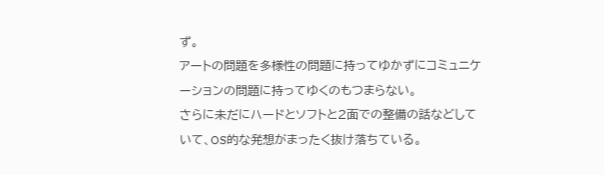ず。
アートの問題を多様性の問題に持ってゆかずにコミュニケーションの問題に持ってゆくのもつまらない。
さらに未だにハードとソフトと2面での整備の話などしていて、OS的な発想がまったく抜け落ちている。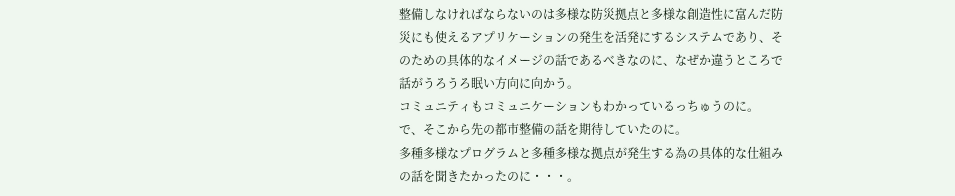整備しなければならないのは多様な防災拠点と多様な創造性に富んだ防災にも使えるアプリケーションの発生を活発にするシステムであり、そのための具体的なイメージの話であるべきなのに、なぜか違うところで話がうろうろ眠い方向に向かう。
コミュニティもコミュニケーションもわかっているっちゅうのに。
で、そこから先の都市整備の話を期待していたのに。
多種多様なプログラムと多種多様な拠点が発生する為の具体的な仕組みの話を聞きたかったのに・・・。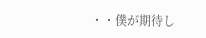・・僕が期待し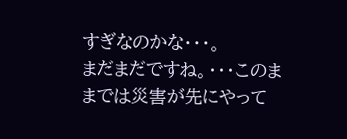すぎなのかな・・・。
まだまだですね。・・・このままでは災害が先にやって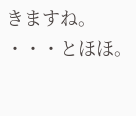きますね。
・・・とほほ。